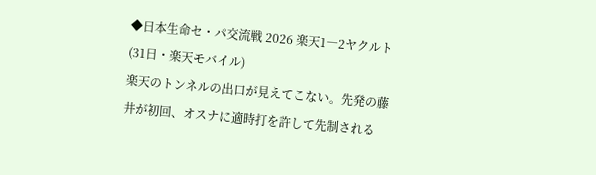◆日本生命セ・パ交流戦 2026 楽天1―2ヤクルト(31日・楽天モバイル)
楽天のトンネルの出口が見えてこない。先発の藤井が初回、オスナに適時打を許して先制される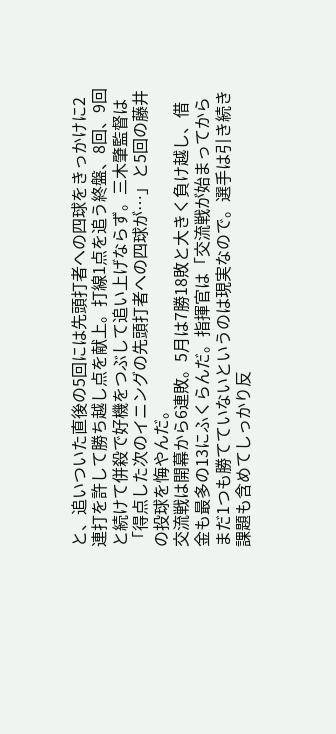と、追いついた直後の5回には先頭打者への四球をきっかけに2連打を許して勝ち越し点を献上。打線1点を追う終盤、8回、9回と続けて併殺で好機をつぶして追い上げならず。三木肇監督は「得点した次のイニングの先頭打者への四球が…」と5回の藤井の投球を悔やんだ。
交流戦は開幕から6連敗。5月は7勝18敗と大きく負け越し、借金も最多の13にふくらんだ。指揮官は「交流戦が始まってからまだ1つも勝てていないというのは現実なので。選手は引き続き課題も含めてしっかり反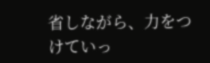省しながら、力をつけていっ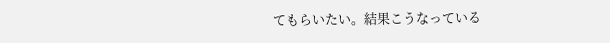てもらいたい。結果こうなっている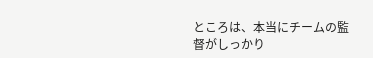ところは、本当にチームの監督がしっかり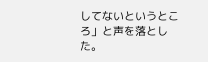してないというところ」と声を落とした。